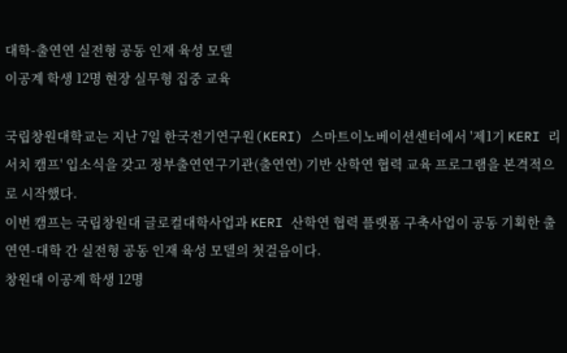대학-출연연 실전형 공동 인재 육성 모델
이공계 학생 12명 현장 실무형 집중 교육

국립창원대학교는 지난 7일 한국전기연구원(KERI) 스마트이노베이션센터에서 '제1기 KERI 리서치 캠프' 입소식을 갖고 정부출연연구기관(출연연) 기반 산학연 협력 교육 프로그램을 본격적으로 시작했다.
이번 캠프는 국립창원대 글로컬대학사업과 KERI 산학연 협력 플랫폼 구축사업이 공동 기획한 출연연-대학 간 실전형 공동 인재 육성 모델의 첫걸음이다.
창원대 이공계 학생 12명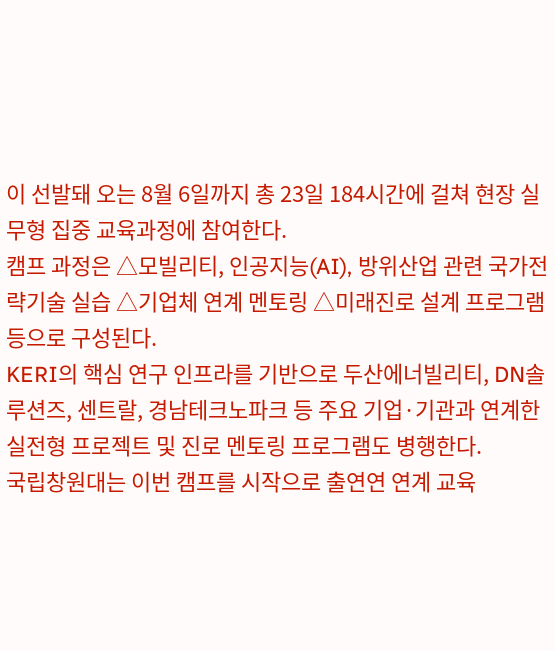이 선발돼 오는 8월 6일까지 총 23일 184시간에 걸쳐 현장 실무형 집중 교육과정에 참여한다.
캠프 과정은 △모빌리티, 인공지능(AI), 방위산업 관련 국가전략기술 실습 △기업체 연계 멘토링 △미래진로 설계 프로그램 등으로 구성된다.
KERI의 핵심 연구 인프라를 기반으로 두산에너빌리티, DN솔루션즈, 센트랄, 경남테크노파크 등 주요 기업·기관과 연계한 실전형 프로젝트 및 진로 멘토링 프로그램도 병행한다.
국립창원대는 이번 캠프를 시작으로 출연연 연계 교육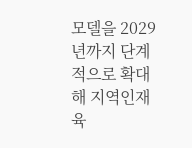모델을 2029년까지 단계적으로 확대해 지역인재 육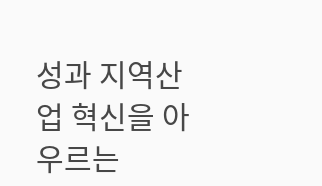성과 지역산업 혁신을 아우르는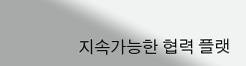지속가능한 협력 플랫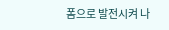폼으로 발전시켜 나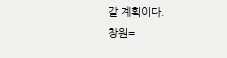갈 계획이다.
창원=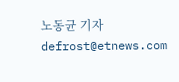노동균 기자 defrost@etnews.com